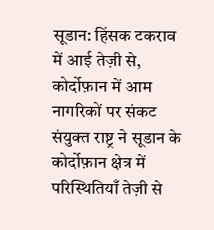सूडान: हिंसक टकराव में आई तेज़ी से, कोर्दोफ़ान में आम नागरिकों पर संकट
संयुक्त राष्ट्र ने सूडान के कोर्दोफ़ान क्षेत्र में परिस्थितियाँ तेज़ी से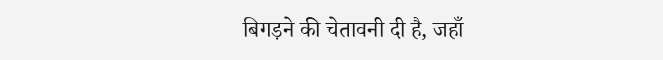बिगड़ने की चेतावनी दी है, जहाँ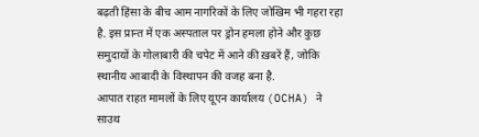बढ़ती हिंसा के बीच आम नागरिकों के लिए जोखिम भी गहरा रहा है. इस प्रान्त में एक अस्पताल पर ड्रोन हमला होने और कुछ समुदायों के गोलाबारी की चपेट में आने की ख़बरें हैं, जोकि स्थानीय आबादी के विस्थापन की वजह बना है.
आपात राहत मामलों के लिए यूएन कार्यालय (OCHA) ने साउथ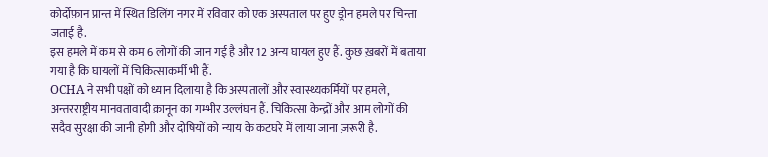कोर्दोफ़ान प्रान्त में स्थित डिलिंग नगर में रविवार को एक अस्पताल पर हुए ड्रोन हमले पर चिन्ता जताई है.
इस हमले में कम से कम 6 लोगों की जान गई है और 12 अन्य घायल हुए हैं. कुछ ख़बरों में बताया गया है कि घायलों में चिकित्साकर्मी भी हैं.
OCHA ने सभी पक्षों को ध्यान दिलाया है कि अस्पतालों और स्वास्थ्यकर्मियों पर हमले, अन्तरराष्ट्रीय मानवतावादी क़ानून का गम्भीर उल्लंघन हैं. चिकित्सा केन्द्रों और आम लोगों की सदैव सुरक्षा की जानी होगी और दोषियों को न्याय के कटघरे में लाया जाना ज़रूरी है.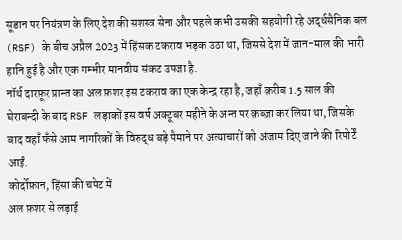सूडान पर नियंत्रण के लिए देश की सशस्त्र सेना और पहले कभी उसकी सहयोगी रहे अर्द्धसैनिक बल (RSF) के बीच अप्रैल 2023 में हिंसक टकराव भड़क उठा था, जिससे देश में जान-माल की भारी हानि हुई है और एक गम्भीर मानवीय संकट उपजा है.
नॉर्थ दारफ़ूर प्रान्त का अल फ़शर इस टकराव का एक केन्द्र रहा है, जहाँ क़रीब 1.5 साल की घेराबन्दी के बाद RSF लड़ाकों इस वर्ष अक्टूबर महीने के अन्त पर क़ब्ज़ा कर लिया था, जिसके बाद वहाँ फँसे आम नागरिकों के विरुद्ध बड़े पैमाने पर अत्याचारों को अंजाम दिए जाने की रिपोर्टें आईं.
कोर्दोफ़ान, हिंसा की चपेट में
अल फ़शर से लड़ाई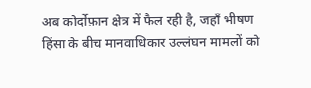अब कोर्दोफ़ान क्षेत्र में फैल रही है, जहाँ भीषण हिंसा के बीच मानवाधिकार उल्लंघन मामलों को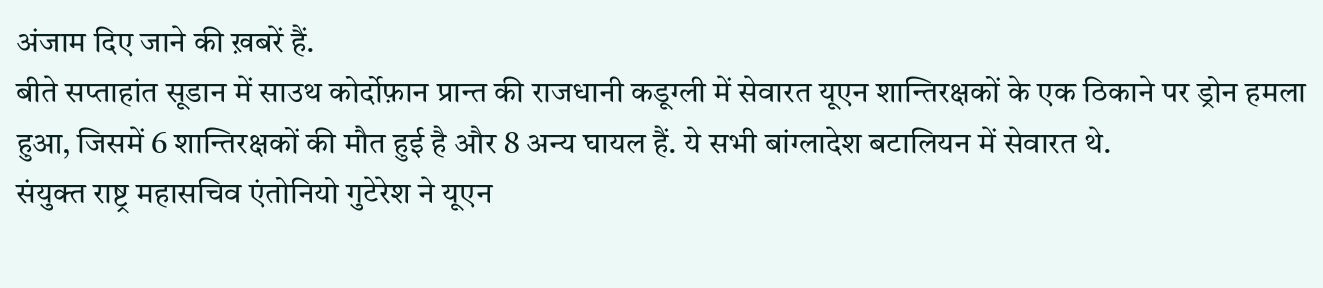अंजाम दिए जाने की ख़बरें हैं.
बीते सप्ताहांत सूडान में साउथ कोर्दोफ़ान प्रान्त की राजधानी कडूग्ली में सेवारत यूएन शान्तिरक्षकों के एक ठिकाने पर ड्रोन हमला हुआ, जिसमें 6 शान्तिरक्षकों की मौत हुई है और 8 अन्य घायल हैं. ये सभी बांग्लादेश बटालियन में सेवारत थे.
संयुक्त राष्ट्र महासचिव एंतोनियो गुटेरेश ने यूएन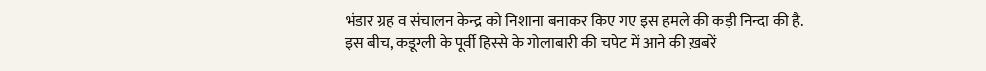भंडार ग्रह व संचालन केन्द्र को निशाना बनाकर किए गए इस हमले की कड़ी निन्दा की है.
इस बीच, कडूग्ली के पूर्वी हिस्से के गोलाबारी की चपेट में आने की ख़बरें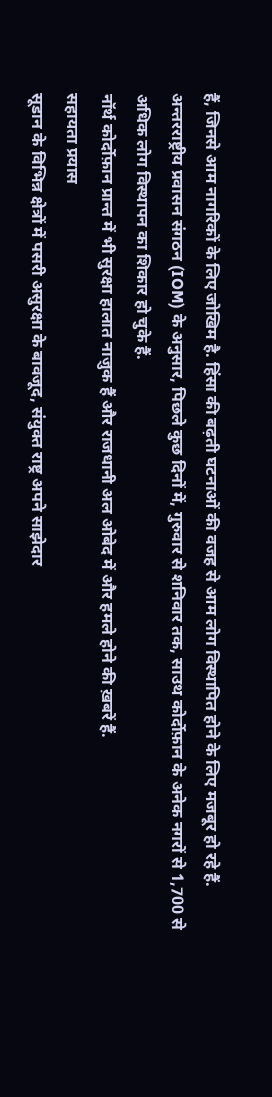हैं, जिनसे आम नागरिकों के लिए जोखिम है. हिंसा की बढ़ती घटनाओं की वजह से आम लोग विस्थापित होने के लिए मजबूर हो रहे हैं.
अन्तरराष्ट्रीय प्रवासन संगठन (IOM) के अनुसार, पिछले कुछ दिनों में, गुरुवार से शनिवार तक, साउथ कोर्दोफ़ान के अनेक नगरों से 1,700 से अधिक लोग विस्थापन का शिकार हो चुके हैं.
नॉर्थ कोर्दोफ़ान प्रान्त में भी सुरक्षा हालात नाज़ुक हैं और राजधानी अल ओबेद में और हमले होने की ख़बरें हैं.
सहायता प्रयास
सूडान के विभिन्न क्षेत्रों में पसरी असुरक्षा के बावजूद, संयुक्त राष्ट्र अपने साझेदार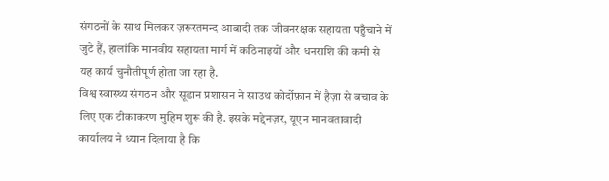संगठनों के साथ मिलकर ज़रूरतमन्द आबादी तक जीवनरक्षक सहायता पहुँचाने में जुटे हैं, हालांकि मानवीय सहायता मार्ग में कठिनाइयों और धनराशि की कमी से यह कार्य चुनौतीपूर्ण होता जा रहा है.
विश्व स्वास्थ्य संगठन और सूडान प्रशासन ने साउथ कोर्दोफ़ान में हैज़ा से बचाव के लिए एक टीकाकरण मुहिम शुरू की है. इसके मद्देनज़र, यूएन मानवतावादी कार्यालय ने ध्यान दिलाया है कि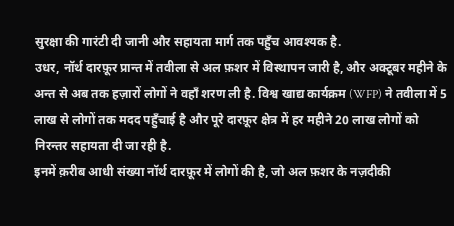सुरक्षा की गारंटी दी जानी और सहायता मार्ग तक पहुँच आवश्यक है.
उधर, नॉर्थ दारफ़ूर प्रान्त में तवीला से अल फ़शर में विस्थापन जारी है, और अक्टूबर महीने के अन्त से अब तक हज़ारों लोगों ने वहाँ शरण ली है. विश्व खाद्य कार्यक्रम (WFP) ने तवीला में 5 लाख से लोगों तक मदद पहुँचाई है और पूरे दारफ़ूर क्षेत्र में हर महीने 20 लाख लोगों को निरन्तर सहायता दी जा रही है.
इनमें क़रीब आधी संख्या नॉर्थ दारफ़ूर में लोगों की है, जो अल फ़शर के नज़दीकी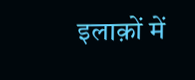इलाक़ों में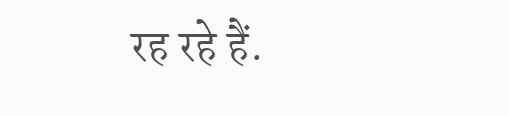रह रहे हैं.